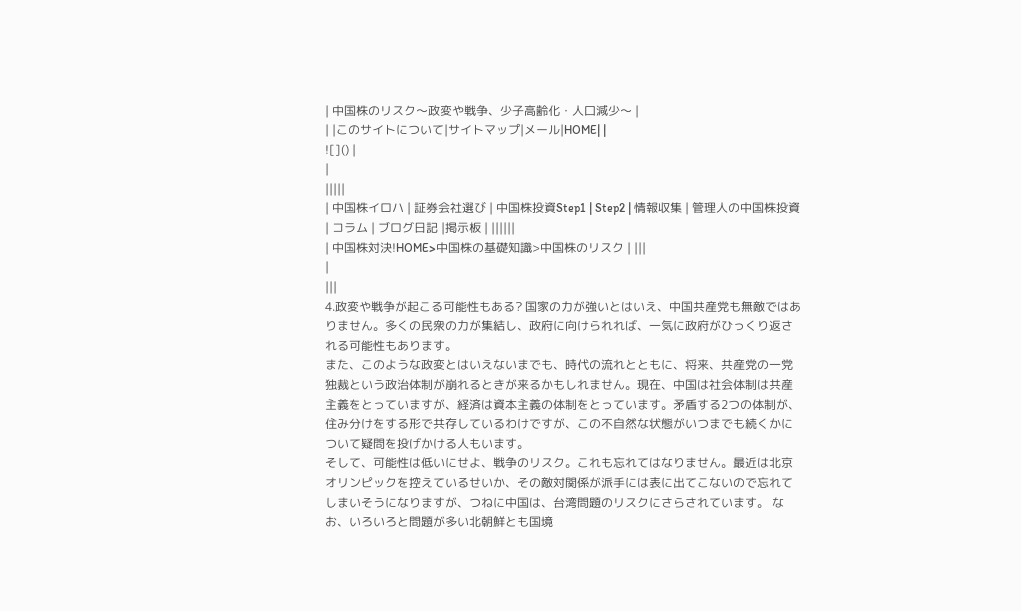| 中国株のリスク〜政変や戦争、少子高齢化・人口減少〜 |
| |このサイトについて|サイトマップ|メール|HOME| |
![]() |
|
|||||
| 中国株イロハ | 証券会社選び | 中国株投資Step1 | Step2 | 情報収集 | 管理人の中国株投資 | コラム | ブログ日記 |掲示板 | ||||||
| 中国株対決!HOME>中国株の基礎知識>中国株のリスク | |||
|
|||
4.政変や戦争が起こる可能性もある? 国家の力が強いとはいえ、中国共産党も無敵ではありません。多くの民衆の力が集結し、政府に向けられれば、一気に政府がひっくり返される可能性もあります。
また、このような政変とはいえないまでも、時代の流れとともに、将来、共産党の一党独裁という政治体制が崩れるときが来るかもしれません。現在、中国は社会体制は共産主義をとっていますが、経済は資本主義の体制をとっています。矛盾する2つの体制が、住み分けをする形で共存しているわけですが、この不自然な状態がいつまでも続くかについて疑問を投げかける人もいます。
そして、可能性は低いにせよ、戦争のリスク。これも忘れてはなりません。最近は北京オリンピックを控えているせいか、その敵対関係が派手には表に出てこないので忘れてしまいそうになりますが、つねに中国は、台湾問題のリスクにさらされています。 なお、いろいろと問題が多い北朝鮮とも国境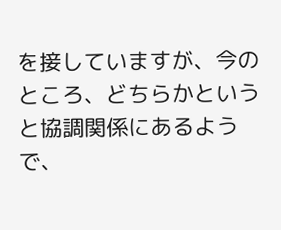を接していますが、今のところ、どちらかというと協調関係にあるようで、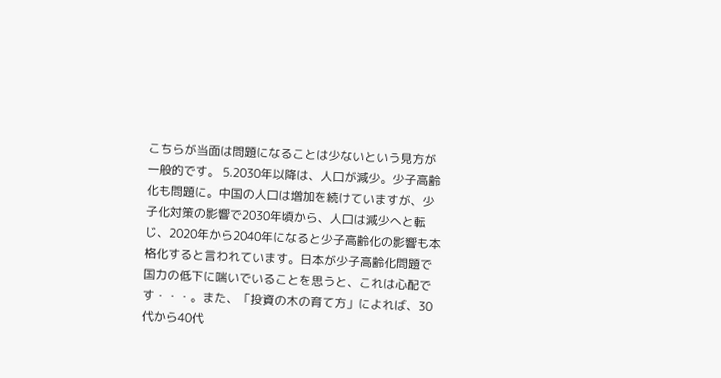こちらが当面は問題になることは少ないという見方が一般的です。 5.2030年以降は、人口が減少。少子高齢化も問題に。中国の人口は増加を続けていますが、少子化対策の影響で2030年頃から、人口は減少へと転じ、2020年から2040年になると少子高齢化の影響も本格化すると言われています。日本が少子高齢化問題で国力の低下に喘いでいることを思うと、これは心配です・・・。また、「投資の木の育て方」によれば、30代から40代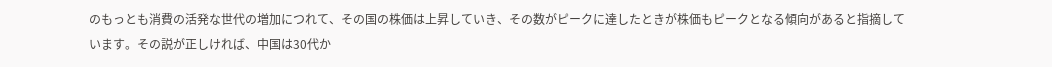のもっとも消費の活発な世代の増加につれて、その国の株価は上昇していき、その数がピークに達したときが株価もピークとなる傾向があると指摘しています。その説が正しければ、中国は30代か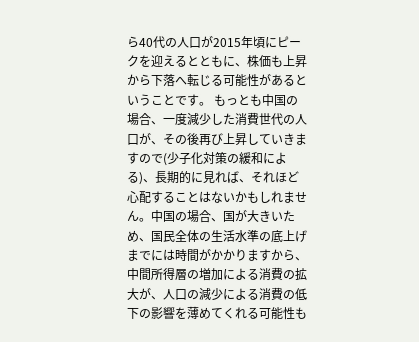ら40代の人口が2015年頃にピークを迎えるとともに、株価も上昇から下落へ転じる可能性があるということです。 もっとも中国の場合、一度減少した消費世代の人口が、その後再び上昇していきますので(少子化対策の緩和による)、長期的に見れば、それほど心配することはないかもしれません。中国の場合、国が大きいため、国民全体の生活水準の底上げまでには時間がかかりますから、中間所得層の増加による消費の拡大が、人口の減少による消費の低下の影響を薄めてくれる可能性も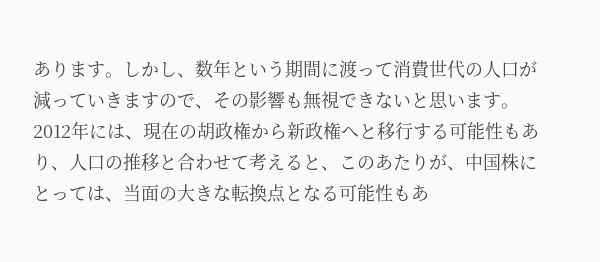あります。しかし、数年という期間に渡って消費世代の人口が減っていきますので、その影響も無視できないと思います。 2012年には、現在の胡政権から新政権へと移行する可能性もあり、人口の推移と合わせて考えると、このあたりが、中国株にとっては、当面の大きな転換点となる可能性もあ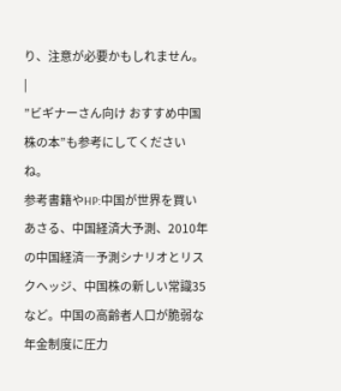り、注意が必要かもしれません。 |
”ビギナーさん向け おすすめ中国株の本”も参考にしてくださいね。
参考書籍やHP:中国が世界を買いあさる、中国経済大予測、2010年の中国経済―予測シナリオとリスクヘッジ、中国株の新しい常識35など。中国の高齢者人口が脆弱な年金制度に圧力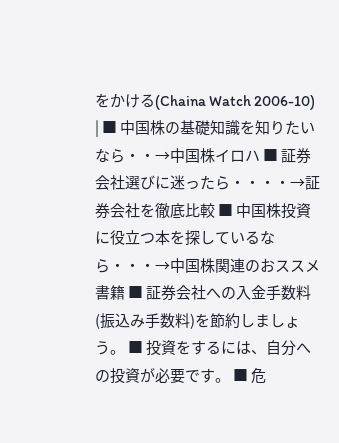をかける(Chaina Watch 2006-10)
| ■ 中国株の基礎知識を知りたいなら・・→中国株イロハ ■ 証券会社選びに迷ったら・・・・→証券会社を徹底比較 ■ 中国株投資に役立つ本を探しているなら・・・→中国株関連のおススメ書籍 ■ 証券会社への入金手数料(振込み手数料)を節約しましょう。 ■ 投資をするには、自分への投資が必要です。 ■ 危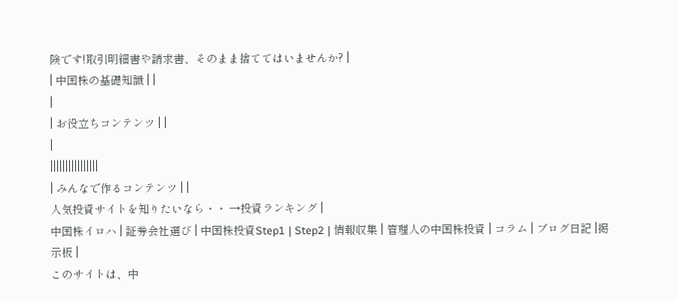険です!取引明細書や請求書、そのまま捨ててはいませんか? |
| 中国株の基礎知識 | |
|
| お役立ちコンテンツ | |
|
||||||||||||||||
| みんなで作るコンテンツ | |
人気投資サイトを知りたいなら・・ →投資ランキング |
中国株イロハ | 証券会社選び | 中国株投資Step1 | Step2 | 情報収集 | 管理人の中国株投資 | コラム | ブログ日記 |掲示板 |
このサイトは、中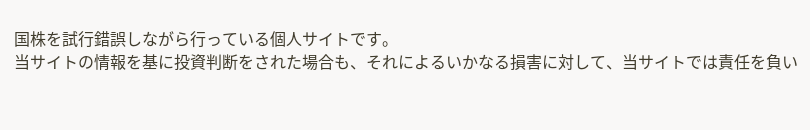国株を試行錯誤しながら行っている個人サイトです。
当サイトの情報を基に投資判断をされた場合も、それによるいかなる損害に対して、当サイトでは責任を負い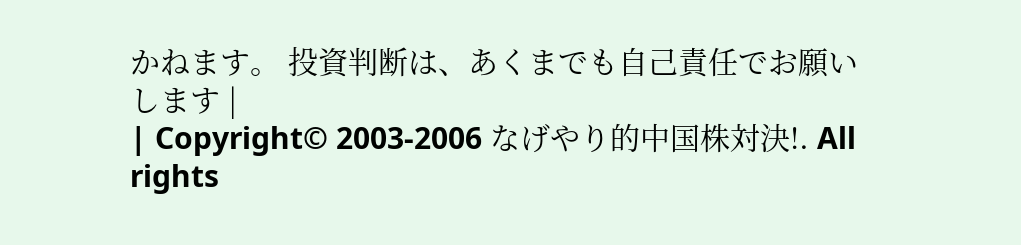かねます。 投資判断は、あくまでも自己責任でお願いします |
| Copyright© 2003-2006 なげやり的中国株対決!. All rights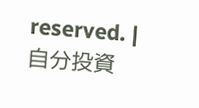reserved. |
自分投資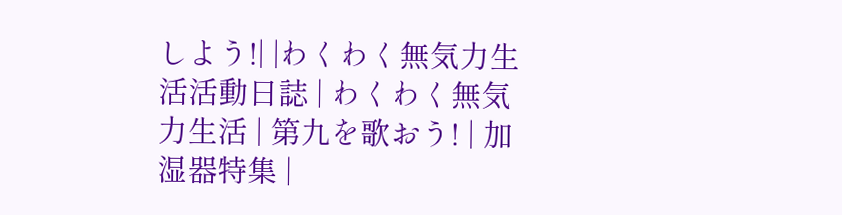しよう!| |わくわく無気力生活活動日誌 | わくわく無気力生活 | 第九を歌おう! | 加湿器特集 |